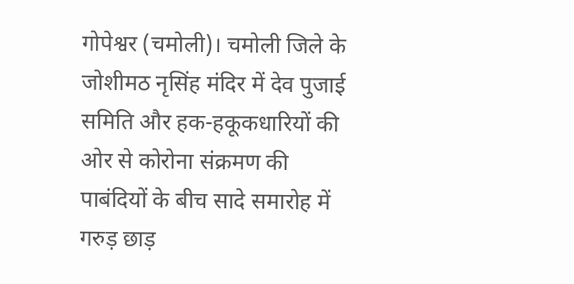गोपेश्वर (चमोली)। चमोली जिले के जोशीमठ नृसिंह मंदिर में देव पुजाई समिति और हक-हकूकधारियों की ओर से कोरोना संक्रमण की पाबंदियों के बीच सादे समारोह में गरुड़ छाड़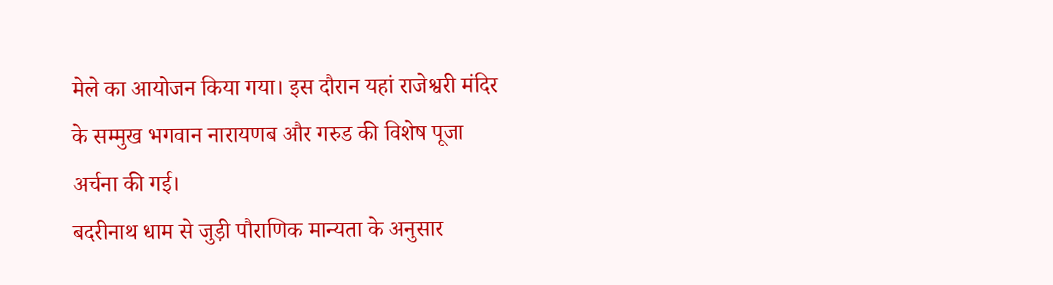मेले का आयोजन किया गया। इस दौरान यहां राजेश्वरी मंदिर के सम्मुख भगवान नारायणब और गरुड की विशेष पूजा अर्चना की गई।
बदरीनाथ धाम से जुड़ी पौराणिक मान्यता के अनुसार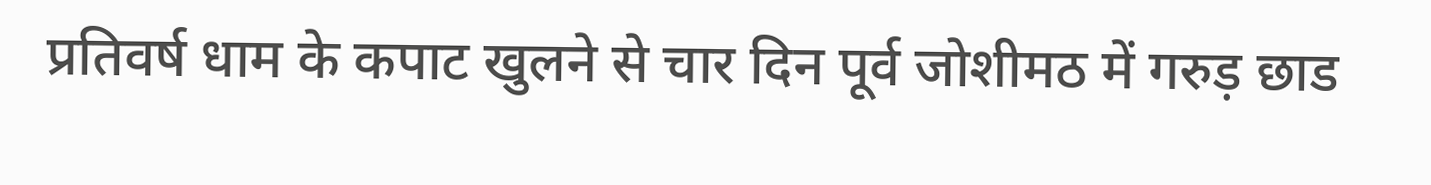प्रतिवर्ष धाम के कपाट खुलने से चार दिन पूर्व जोशीमठ में गरुड़ छाड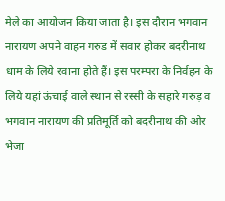मेले का आयोजन किया जाता है। इस दौरान भगवान नारायण अपने वाहन गरुड में सवार होकर बदरीनाथ धाम के लिये रवाना होते हैं। इस परम्परा के निर्वहन के लिये यहां ऊंचाई वाले स्थान से रस्सी के सहारे गरुड़ व भगवान नारायण की प्रतिमूर्ति को बदरीनाथ की ओर भेजा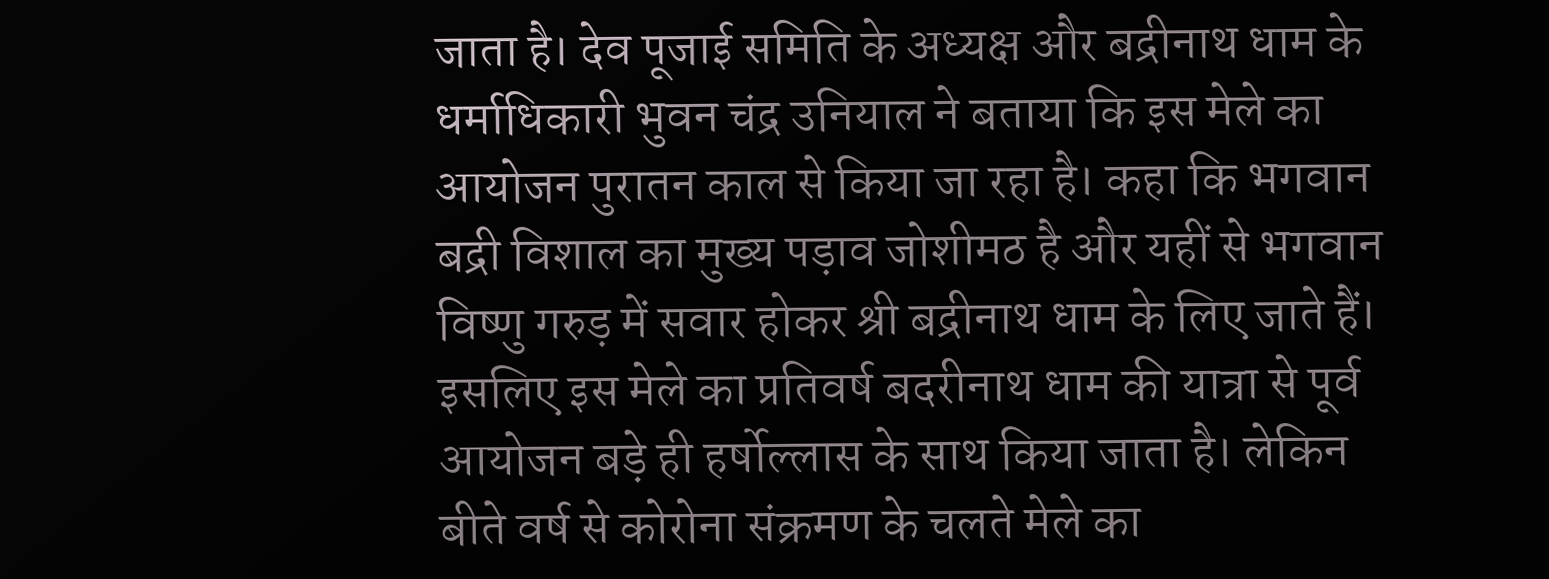जाता है। देव पूजाई समिति के अध्यक्ष और बद्रीनाथ धाम के धर्माधिकारी भुवन चंद्र उनियाल ने बताया कि इस मेले का आयोजन पुरातन काल से किया जा रहा है। कहा कि भगवान बद्री विशाल का मुख्य पड़ाव जोशीमठ है और यहीं से भगवान विष्णु गरुड़ में सवार होकर श्री बद्रीनाथ धाम के लिए जाते हैं। इसलिए इस मेले का प्रतिवर्ष बदरीनाथ धाम की यात्रा से पूर्व आयोजन बड़े ही हर्षोल्लास के साथ किया जाता है। लेकिन बीते वर्ष से कोरोना संक्रमण के चलते मेले का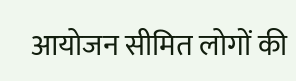आयोजन सीमित लोगों की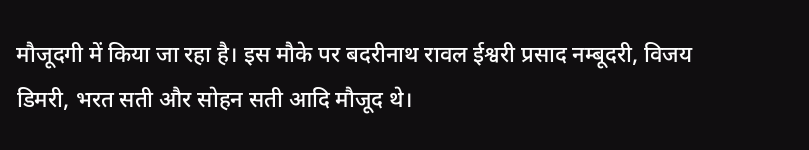मौजूदगी में किया जा रहा है। इस मौके पर बदरीनाथ रावल ईश्वरी प्रसाद नम्बूदरी, विजय डिमरी, भरत सती और सोहन सती आदि मौजूद थे।